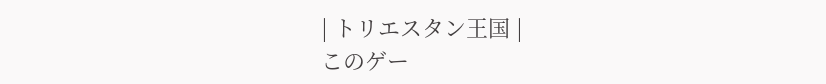| トリエスタン王国 |
このゲー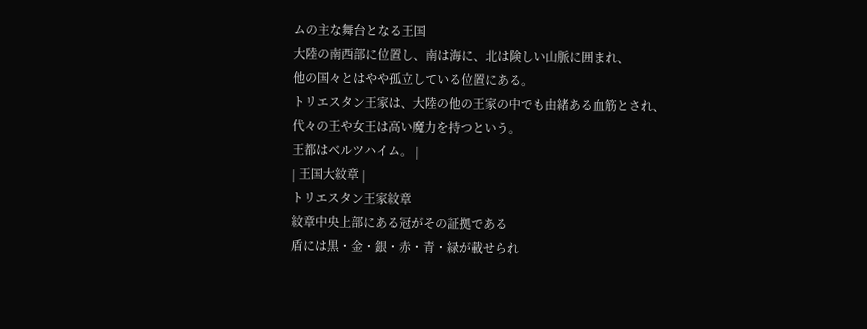ムの主な舞台となる王国
大陸の南西部に位置し、南は海に、北は険しい山脈に囲まれ、
他の国々とはやや孤立している位置にある。
トリエスタン王家は、大陸の他の王家の中でも由緒ある血筋とされ、
代々の王や女王は高い魔力を持つという。
王都はベルツハイム。 |
| 王国大紋章 |
トリエスタン王家紋章
紋章中央上部にある冠がその証拠である
盾には黒・金・銀・赤・青・緑が載せられ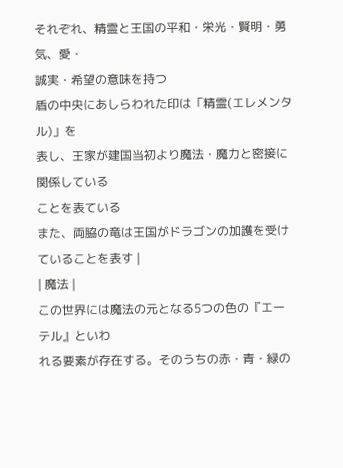それぞれ、精霊と王国の平和・栄光・賢明・勇気、愛・
誠実・希望の意味を持つ
盾の中央にあしらわれた印は「精霊(エレメンタル)」を
表し、王家が建国当初より魔法・魔力と密接に関係している
ことを表ている
また、両脇の竜は王国がドラゴンの加護を受けていることを表す |
| 魔法 |
この世界には魔法の元となる5つの色の『エーテル』といわ
れる要素が存在する。そのうちの赤・青・緑の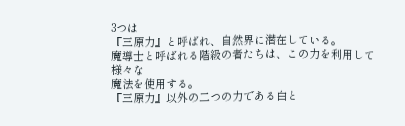3つは
『三原力』と呼ばれ、自然界に潜在している。
魔導士と呼ばれる階級の者たちは、この力を利用して様々な
魔法を使用する。
『三原力』以外の二つの力である白と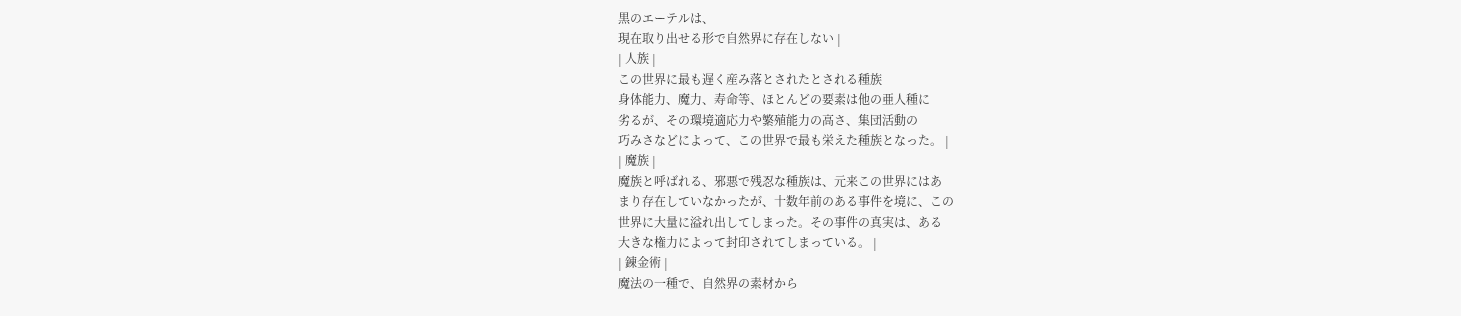黒のエーテルは、
現在取り出せる形で自然界に存在しない |
| 人族 |
この世界に最も遅く産み落とされたとされる種族
身体能力、魔力、寿命等、ほとんどの要素は他の亜人種に
劣るが、その環境適応力や繁殖能力の高さ、集団活動の
巧みさなどによって、この世界で最も栄えた種族となった。 |
| 魔族 |
魔族と呼ばれる、邪悪で残忍な種族は、元来この世界にはあ
まり存在していなかったが、十数年前のある事件を境に、この
世界に大量に溢れ出してしまった。その事件の真実は、ある
大きな権力によって封印されてしまっている。 |
| 錬金術 |
魔法の一種で、自然界の素材から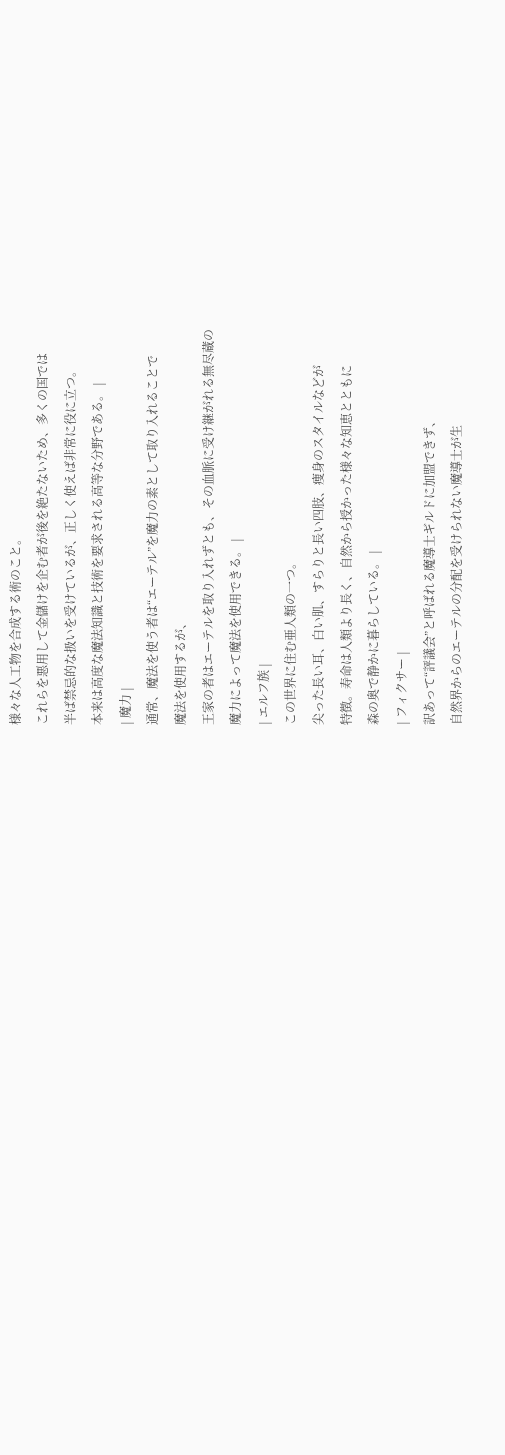様々な人工物を合成する術のこと。
これらを悪用して金儲けを企む者が後を絶たないため、多くの国では
半ば禁忌的な扱いを受けているが、正しく使えば非常に役に立つ。
本来は高度な魔法知識と技術を要求される高等な分野である。 |
| 魔力 |
通常、魔法を使う者は“エーテル”を魔力の素として取り入れることで
魔法を使用するが、
王家の者はエーテルを取り入れずとも、その血脈に受け継がれる無尽蔵の
魔力によって魔法を使用できる。 |
| エルフ族 |
この世界に住む亜人類の一つ。
尖った長い耳、白い肌、すらりと長い四肢、痩身のスタイルなどが
特徴。寿命は人類より長く、自然から授かった様々な知恵とともに
森の奥で静かに暮らしている。 |
| フィクサー |
訳あって“評議会”と呼ばれる魔導士ギルドに加盟できず、
自然界からのエーテルの分配を受けられない魔導士が生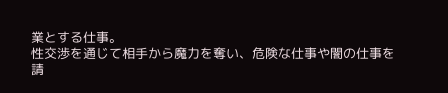業とする仕事。
性交渉を通じて相手から魔力を奪い、危険な仕事や闇の仕事を
請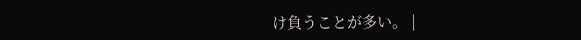け負うことが多い。 |